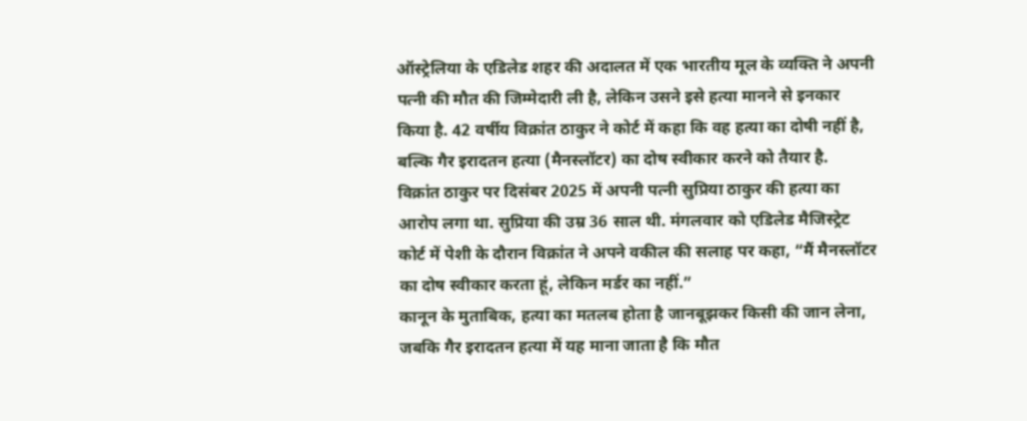ऑस्ट्रेलिया के एडिलेड शहर की अदालत में एक भारतीय मूल के व्यक्ति ने अपनी पत्नी की मौत की जिम्मेदारी ली है, लेकिन उसने इसे हत्या मानने से इनकार किया है. 42 वर्षीय विक्रांत ठाकुर ने कोर्ट में कहा कि वह हत्या का दोषी नहीं है, बल्कि गैर इरादतन हत्या (मैनस्लॉटर) का दोष स्वीकार करने को तैयार है.
विक्रांत ठाकुर पर दिसंबर 2025 में अपनी पत्नी सुप्रिया ठाकुर की हत्या का आरोप लगा था. सुप्रिया की उम्र 36 साल थी. मंगलवार को एडिलेड मैजिस्ट्रेट कोर्ट में पेशी के दौरान विक्रांत ने अपने वकील की सलाह पर कहा, “मैं मैनस्लॉटर का दोष स्वीकार करता हूं, लेकिन मर्डर का नहीं.”
कानून के मुताबिक, हत्या का मतलब होता है जानबूझकर किसी की जान लेना, जबकि गैर इरादतन हत्या में यह माना जाता है कि मौत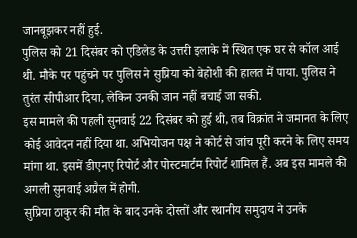जानबूझकर नहीं हुई.
पुलिस को 21 दिसंबर को एडिलेड के उत्तरी इलाके में स्थित एक घर से कॉल आई थी. मौके पर पहुंचने पर पुलिस ने सुप्रिया को बेहोशी की हालत में पाया. पुलिस ने तुरंत सीपीआर दिया, लेकिन उनकी जान नहीं बचाई जा सकी.
इस मामले की पहली सुनवाई 22 दिसंबर को हुई थी, तब विक्रांत ने जमानत के लिए कोई आवेदन नहीं दिया था. अभियोजन पक्ष ने कोर्ट से जांच पूरी करने के लिए समय मांगा था. इसमें डीएनए रिपोर्ट और पोस्टमार्टम रिपोर्ट शामिल हैं. अब इस मामले की अगली सुनवाई अप्रैल में होगी.
सुप्रिया ठाकुर की मौत के बाद उनके दोस्तों और स्थानीय समुदाय ने उनके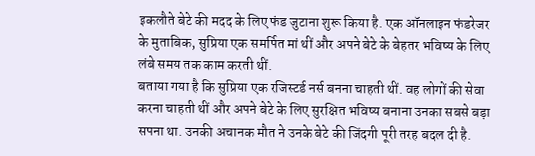इकलौते बेटे की मदद के लिए फंड जुटाना शुरू किया है. एक ऑनलाइन फंडरेजर के मुताबिक, सुप्रिया एक समर्पित मां थीं और अपने बेटे के बेहतर भविष्य के लिए लंबे समय तक काम करती थीं.
बताया गया है कि सुप्रिया एक रजिस्टर्ड नर्स बनना चाहती थीं. वह लोगों की सेवा करना चाहती थीं और अपने बेटे के लिए सुरक्षित भविष्य बनाना उनका सबसे बड़ा सपना था. उनकी अचानक मौत ने उनके बेटे की जिंदगी पूरी तरह बदल दी है.